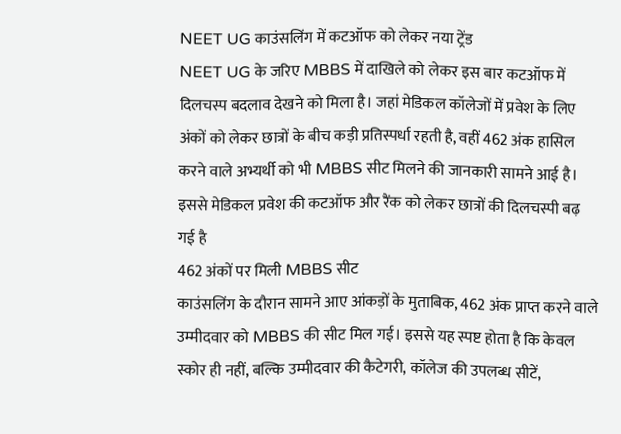NEET UG काउंसलिंग में कटऑफ को लेकर नया ट्रेंड
NEET UG के जरिए MBBS में दाखिले को लेकर इस बार कटऑफ में दिलचस्प बदलाव देखने को मिला है। जहां मेडिकल कॉलेजों में प्रवेश के लिए अंकों को लेकर छात्रों के बीच कड़ी प्रतिस्पर्धा रहती है, वहीं 462 अंक हासिल करने वाले अभ्यर्थी को भी MBBS सीट मिलने की जानकारी सामने आई है। इससे मेडिकल प्रवेश की कटऑफ और रैंक को लेकर छात्रों की दिलचस्पी बढ़ गई है
462 अंकों पर मिली MBBS सीट
काउंसलिंग के दौरान सामने आए आंकड़ों के मुताबिक, 462 अंक प्राप्त करने वाले उम्मीदवार को MBBS की सीट मिल गई। इससे यह स्पष्ट होता है कि केवल स्कोर ही नहीं, बल्कि उम्मीदवार की कैटेगरी, कॉलेज की उपलब्ध सीटें,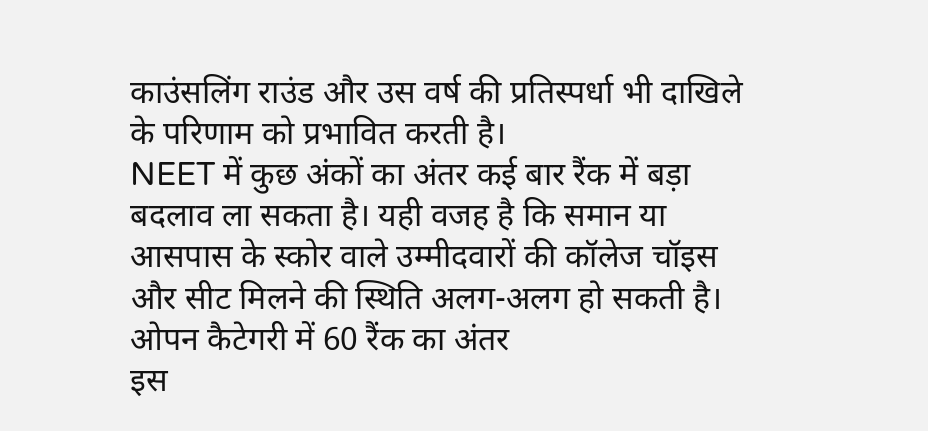काउंसलिंग राउंड और उस वर्ष की प्रतिस्पर्धा भी दाखिले के परिणाम को प्रभावित करती है।
NEET में कुछ अंकों का अंतर कई बार रैंक में बड़ा बदलाव ला सकता है। यही वजह है कि समान या आसपास के स्कोर वाले उम्मीदवारों की कॉलेज चॉइस और सीट मिलने की स्थिति अलग-अलग हो सकती है।
ओपन कैटेगरी में 60 रैंक का अंतर
इस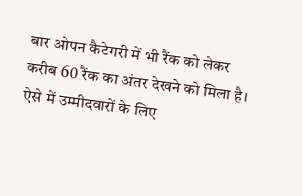बार ओपन कैटेगरी में भी रैंक को लेकर करीब 60 रैंक का अंतर देखने को मिला है। ऐसे में उम्मीदवारों के लिए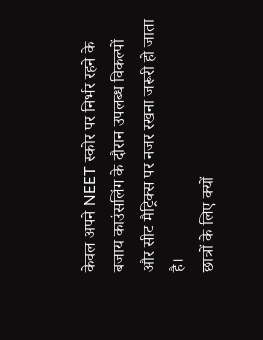केवल अपने NEET स्कोर पर निर्भर रहने के बजाय काउंसलिंग के दौरान उपलब्ध विकल्पों और सीट मैट्रिक्स पर नजर रखना जरूरी हो जाता है।
छात्रों के लिए क्यों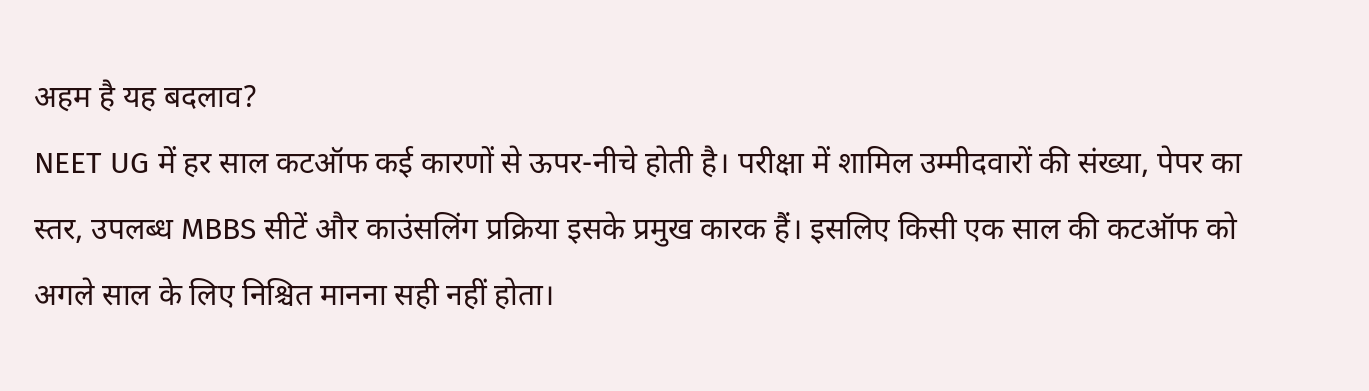अहम है यह बदलाव?
NEET UG में हर साल कटऑफ कई कारणों से ऊपर-नीचे होती है। परीक्षा में शामिल उम्मीदवारों की संख्या, पेपर का स्तर, उपलब्ध MBBS सीटें और काउंसलिंग प्रक्रिया इसके प्रमुख कारक हैं। इसलिए किसी एक साल की कटऑफ को अगले साल के लिए निश्चित मानना सही नहीं होता।